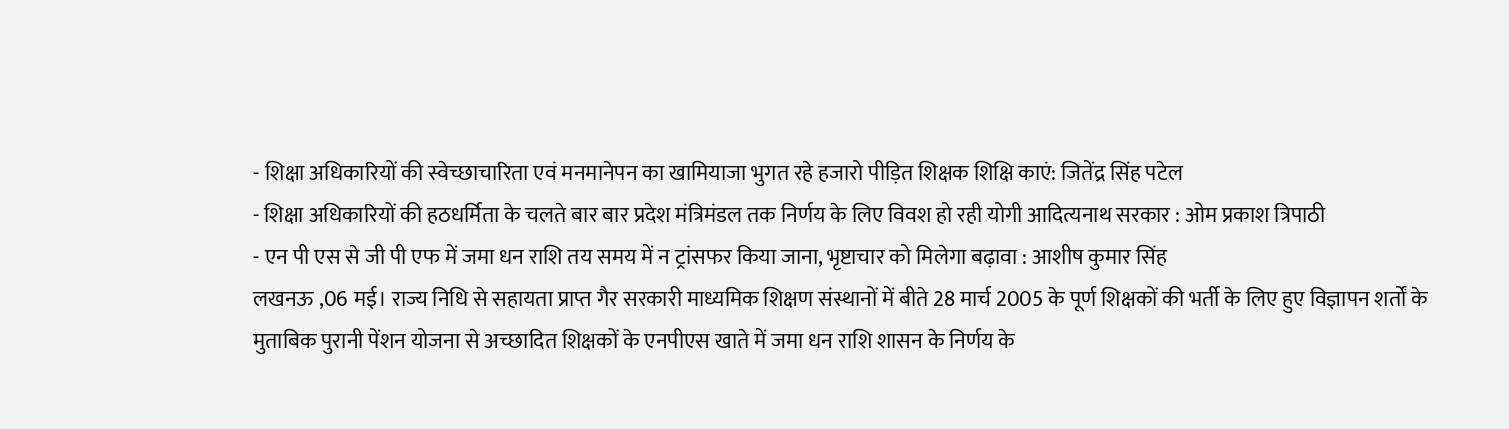- शिक्षा अधिकारियों की स्वेच्छाचारिता एवं मनमानेपन का खामियाजा भुगत रहे हजारो पीड़ित शिक्षक शिक्षि काएं: जितेंद्र सिंह पटेल
- शिक्षा अधिकारियों की हठधर्मिता के चलते बार बार प्रदेश मंत्रिमंडल तक निर्णय के लिए विवश हो रही योगी आदित्यनाथ सरकार : ओम प्रकाश त्रिपाठी
- एन पी एस से जी पी एफ में जमा धन राशि तय समय में न ट्रांसफर किया जाना, भृष्टाचार को मिलेगा बढ़ावा : आशीष कुमार सिंह
लखनऊ ,06 मई। राज्य निधि से सहायता प्राप्त गैर सरकारी माध्यमिक शिक्षण संस्थानों में बीते 28 मार्च 2005 के पूर्ण शिक्षकों की भर्ती के लिए हुए विज्ञापन शर्तों के मुताबिक पुरानी पेंशन योजना से अच्छादित शिक्षकों के एनपीएस खाते में जमा धन राशि शासन के निर्णय के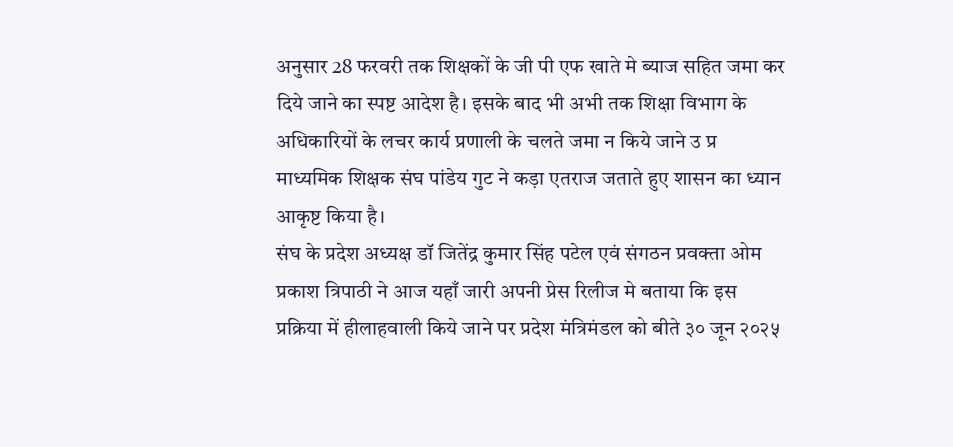अनुसार 28 फरवरी तक शिक्षकों के जी पी एफ खाते मे ब्याज सहित जमा कर दिये जाने का स्पष्ट आदेश है। इसके बाद भी अभी तक शिक्षा विभाग के अधिकारियों के लचर कार्य प्रणाली के चलते जमा न किये जाने उ प्र माध्यमिक शिक्षक संघ पांडेय गुट ने कड़ा एतराज जताते हुए शासन का ध्यान आकृष्ट किया है।
संघ के प्रदेश अध्यक्ष डॉ जितेंद्र कुमार सिंह पटेल एवं संगठन प्रवक्ता ओम प्रकाश त्रिपाठी ने आज यहाँ जारी अपनी प्रेस रिलीज मे बताया कि इस प्रक्रिया में हीलाहवाली किये जाने पर प्रदेश मंत्रिमंडल को बीते ३० जून २०२५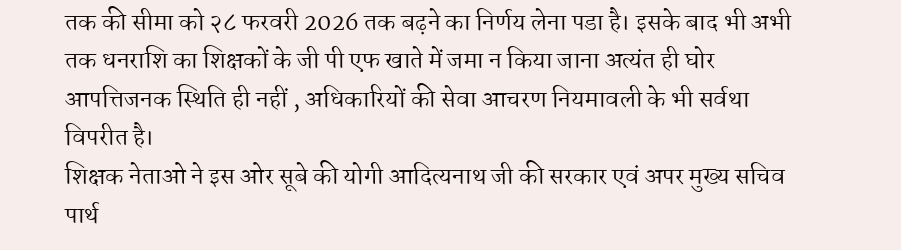तक की सीमा को २८ फरवरी 2026 तक बढ़ने का निर्णय लेना पडा है। इसके बाद भी अभी तक धनराशि का शिक्षकों के जी पी एफ खाते में जमा न किया जाना अत्यंत ही घोर आपत्तिजनक स्थिति ही नहीं , अधिकारियों की सेवा आचरण नियमावली के भी सर्वथा विपरीत है।
शिक्षक नेताओ ने इस ओर सूबे की योगी आदित्यनाथ जी की सरकार एवं अपर मुख्य सचिव पार्थ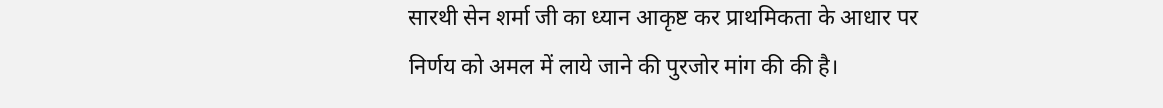सारथी सेन शर्मा जी का ध्यान आकृष्ट कर प्राथमिकता के आधार पर निर्णय को अमल में लाये जाने की पुरजोर मांग की की है।